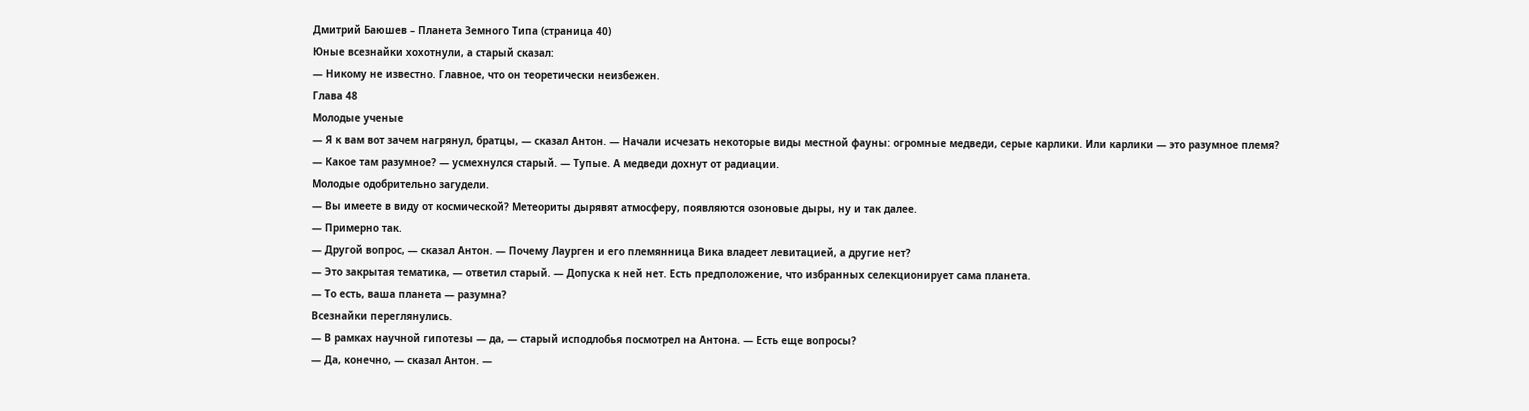Дмитрий Баюшев – Планета Земного Типа (страница 40)
Юные всезнайки хохотнули, а старый сказал:
— Никому не известно. Главное, что он теоретически неизбежен.
Глава 48
Молодые ученые
— Я к вам вот зачем нагрянул, братцы, — сказал Антон. — Начали исчезать некоторые виды местной фауны: огромные медведи, серые карлики. Или карлики — это разумное племя?
— Какое там разумное? — усмехнулся старый. — Тупые. А медведи дохнут от радиации.
Молодые одобрительно загудели.
— Вы имеете в виду от космической? Метеориты дырявят атмосферу, появляются озоновые дыры, ну и так далее.
— Примерно так.
— Другой вопрос, — сказал Антон. — Почему Лаурген и его племянница Вика владеет левитацией, а другие нет?
— Это закрытая тематика, — ответил старый. — Допуска к ней нет. Есть предположение, что избранных селекционирует сама планета.
— То есть, ваша планета — разумна?
Всезнайки переглянулись.
— В рамках научной гипотезы — да, — старый исподлобья посмотрел на Антона. — Есть еще вопросы?
— Да, конечно, — сказал Антон. —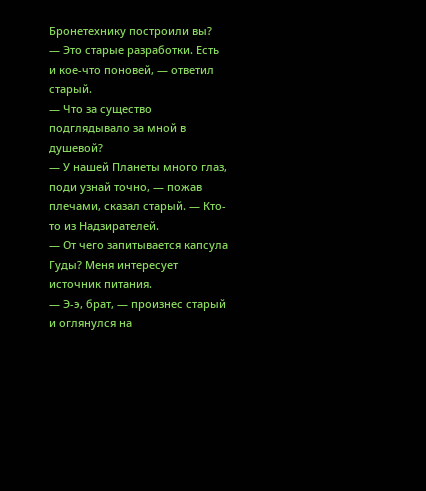Бронетехнику построили вы?
— Это старые разработки. Есть и кое-что поновей, — ответил старый.
— Что за существо подглядывало за мной в душевой?
— У нашей Планеты много глаз, поди узнай точно, — пожав плечами, сказал старый. — Кто-то из Надзирателей.
— От чего запитывается капсула Гуды? Меня интересует источник питания.
— Э-э, брат, — произнес старый и оглянулся на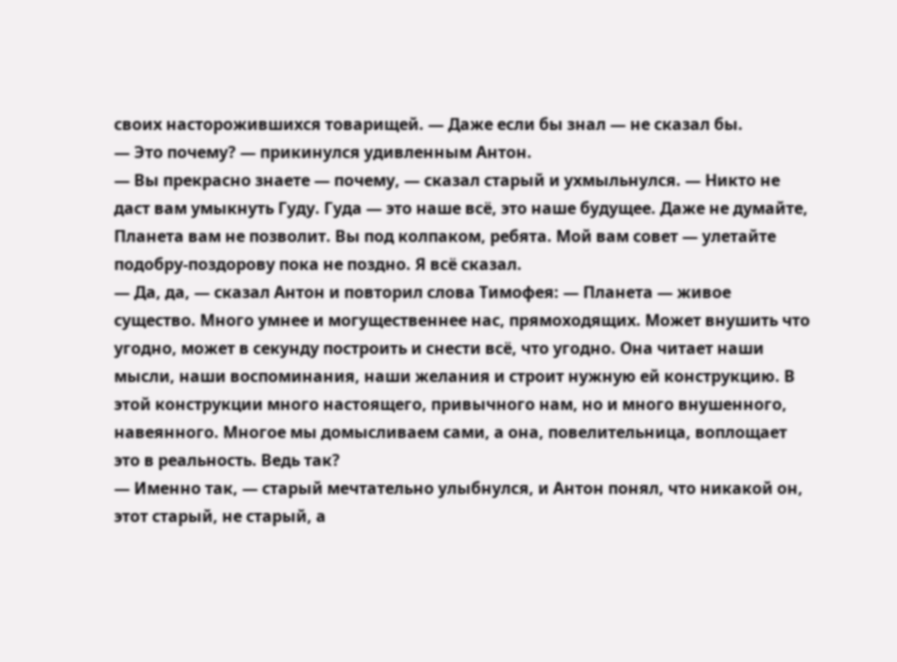своих насторожившихся товарищей. — Даже если бы знал — не сказал бы.
— Это почему? — прикинулся удивленным Антон.
— Вы прекрасно знаете — почему, — сказал старый и ухмыльнулся. — Никто не даст вам умыкнуть Гуду. Гуда — это наше всё, это наше будущее. Даже не думайте, Планета вам не позволит. Вы под колпаком, ребята. Мой вам совет — улетайте подобру-поздорову пока не поздно. Я всё сказал.
— Да, да, — сказал Антон и повторил слова Тимофея: — Планета — живое существо. Много умнее и могущественнее нас, прямоходящих. Может внушить что угодно, может в секунду построить и снести всё, что угодно. Она читает наши мысли, наши воспоминания, наши желания и строит нужную ей конструкцию. В этой конструкции много настоящего, привычного нам, но и много внушенного, навеянного. Многое мы домысливаем сами, а она, повелительница, воплощает это в реальность. Ведь так?
— Именно так, — старый мечтательно улыбнулся, и Антон понял, что никакой он, этот старый, не старый, а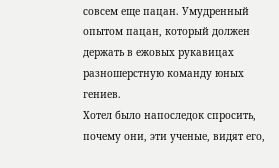совсем еще пацан. Умудренный опытом пацан, который должен держать в ежовых рукавицах разношерстную команду юных гениев.
Хотел было напоследок спросить, почему они, эти ученые, видят его,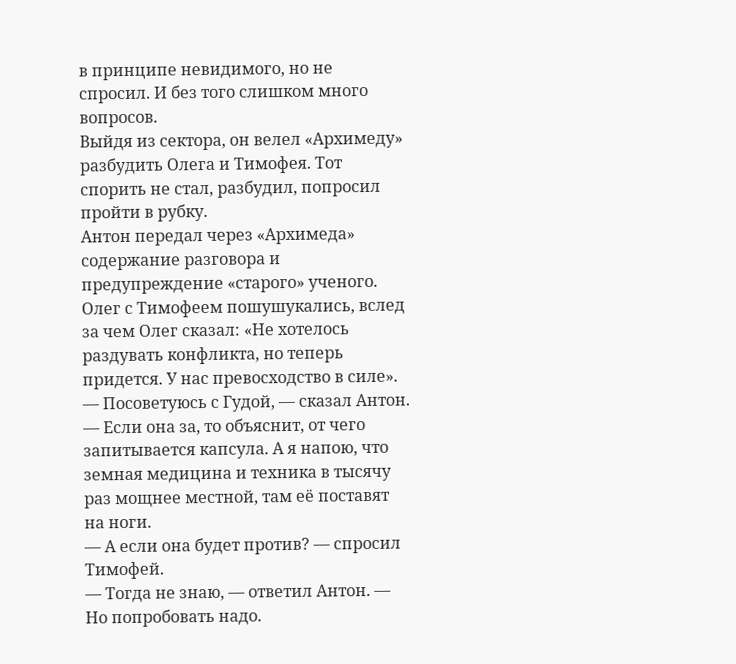в принципе невидимого, но не спросил. И без того слишком много вопросов.
Выйдя из сектора, он велел «Архимеду» разбудить Олега и Тимофея. Тот спорить не стал, разбудил, попросил пройти в рубку.
Антон передал через «Архимеда» содержание разговора и предупреждение «старого» ученого. Олег с Тимофеем пошушукались, вслед за чем Олег сказал: «Не хотелось раздувать конфликта, но теперь придется. У нас превосходство в силе».
— Посоветуюсь с Гудой, — сказал Антон. — Если она за, то объяснит, от чего запитывается капсула. А я напою, что земная медицина и техника в тысячу раз мощнее местной, там её поставят на ноги.
— А если она будет против? — спросил Тимофей.
— Тогда не знаю, — ответил Антон. — Но попробовать надо.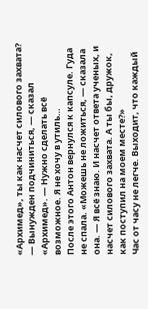«Архимед», ты как насчет силового захвата?
— Вынужден подчиниться, — сказал «Архимед». — Нужно сделать всё возможное. Я не хочу в утиль…
После этого Антон вернулся к капсуле. Гуда не спала. «Можешь не ложиться, — сказала она. — Я всё знаю. И насчет ответа ученых, и насчет силового захвата. А ты бы, дружок, как поступил на моем месте?»
Час от часу не легче. Выходит, что каждый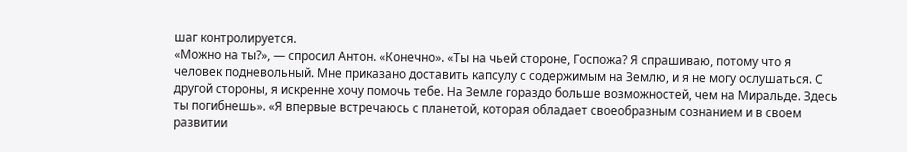шаг контролируется.
«Можно на ты?», — спросил Антон. «Конечно». «Ты на чьей стороне, Госпожа? Я спрашиваю, потому что я человек подневольный. Мне приказано доставить капсулу с содержимым на Землю, и я не могу ослушаться. С другой стороны, я искренне хочу помочь тебе. На Земле гораздо больше возможностей, чем на Миральде. Здесь ты погибнешь». «Я впервые встречаюсь с планетой, которая обладает своеобразным сознанием и в своем развитии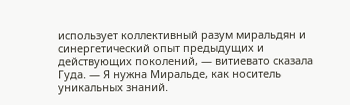использует коллективный разум миральдян и синергетический опыт предыдущих и действующих поколений, — витиевато сказала Гуда. — Я нужна Миральде, как носитель уникальных знаний.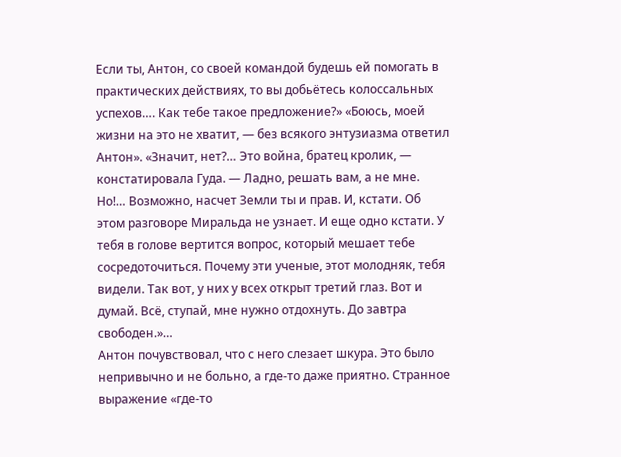Если ты, Антон, со своей командой будешь ей помогать в практических действиях, то вы добьётесь колоссальных успехов…. Как тебе такое предложение?» «Боюсь, моей жизни на это не хватит, — без всякого энтузиазма ответил Антон». «Значит, нет?… Это война, братец кролик, — констатировала Гуда. — Ладно, решать вам, а не мне. Но!… Возможно, насчет Земли ты и прав. И, кстати. Об этом разговоре Миральда не узнает. И еще одно кстати. У тебя в голове вертится вопрос, который мешает тебе сосредоточиться. Почему эти ученые, этот молодняк, тебя видели. Так вот, у них у всех открыт третий глаз. Вот и думай. Всё, ступай, мне нужно отдохнуть. До завтра свободен.»…
Антон почувствовал, что с него слезает шкура. Это было непривычно и не больно, а где-то даже приятно. Странное выражение «где-то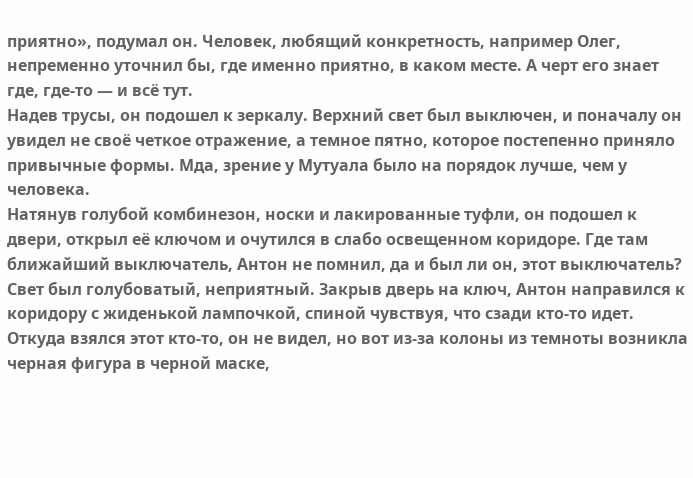приятно», подумал он. Человек, любящий конкретность, например Олег, непременно уточнил бы, где именно приятно, в каком месте. А черт его знает где, где-то — и всё тут.
Надев трусы, он подошел к зеркалу. Верхний свет был выключен, и поначалу он увидел не своё четкое отражение, а темное пятно, которое постепенно приняло привычные формы. Мда, зрение у Мутуала было на порядок лучше, чем у человека.
Натянув голубой комбинезон, носки и лакированные туфли, он подошел к двери, открыл её ключом и очутился в слабо освещенном коридоре. Где там ближайший выключатель, Антон не помнил, да и был ли он, этот выключатель? Свет был голубоватый, неприятный. Закрыв дверь на ключ, Антон направился к коридору с жиденькой лампочкой, спиной чувствуя, что сзади кто-то идет. Откуда взялся этот кто-то, он не видел, но вот из-за колоны из темноты возникла черная фигура в черной маске,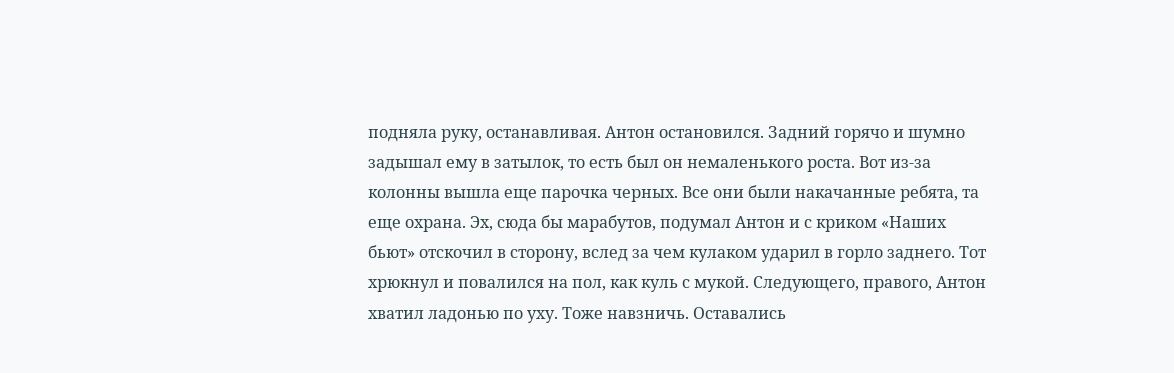подняла руку, останавливая. Антон остановился. Задний горячо и шумно задышал ему в затылок, то есть был он немаленького роста. Вот из-за колонны вышла еще парочка черных. Все они были накачанные ребята, та еще охрана. Эх, сюда бы марабутов, подумал Антон и с криком «Наших бьют» отскочил в сторону, вслед за чем кулаком ударил в горло заднего. Тот хрюкнул и повалился на пол, как куль с мукой. Следующего, правого, Антон хватил ладонью по уху. Тоже навзничь. Оставались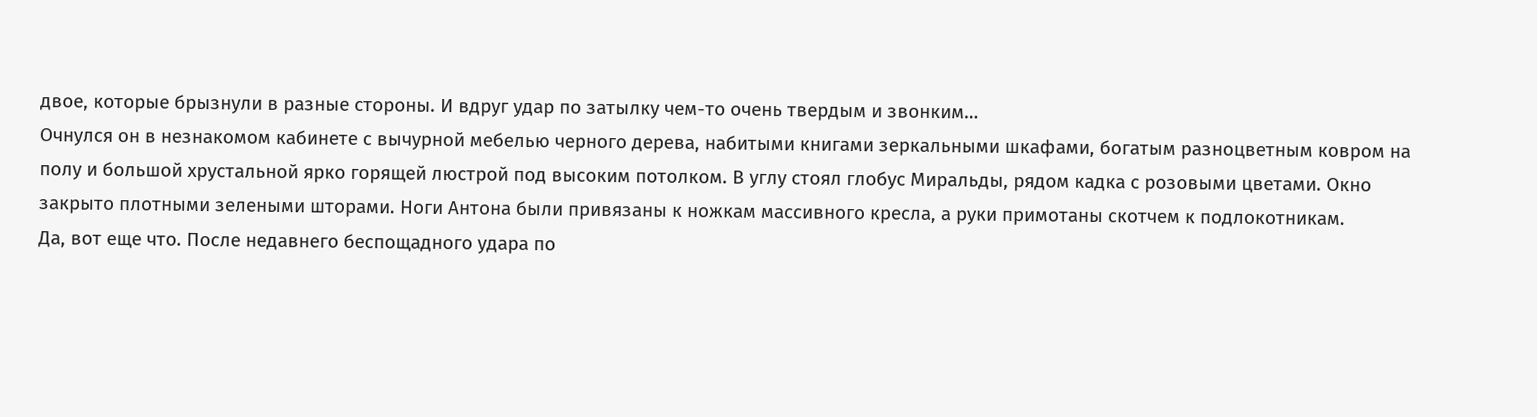двое, которые брызнули в разные стороны. И вдруг удар по затылку чем-то очень твердым и звонким…
Очнулся он в незнакомом кабинете с вычурной мебелью черного дерева, набитыми книгами зеркальными шкафами, богатым разноцветным ковром на полу и большой хрустальной ярко горящей люстрой под высоким потолком. В углу стоял глобус Миральды, рядом кадка с розовыми цветами. Окно закрыто плотными зелеными шторами. Ноги Антона были привязаны к ножкам массивного кресла, а руки примотаны скотчем к подлокотникам.
Да, вот еще что. После недавнего беспощадного удара по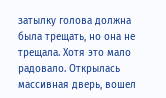затылку голова должна была трещать, но она не трещала. Хотя это мало радовало. Открылась массивная дверь, вошел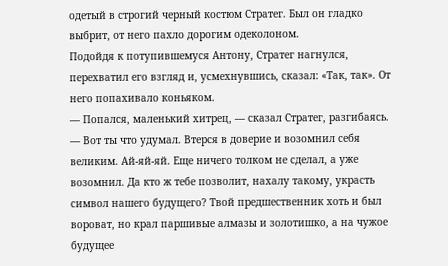одетый в строгий черный костюм Стратег. Был он гладко выбрит, от него пахло дорогим одеколоном.
Подойдя к потупившемуся Антону, Стратег нагнулся, перехватил его взгляд и, усмехнувшись, сказал: «Так, так». От него попахивало коньяком.
— Попался, маленький хитрец, — сказал Стратег, разгибаясь. — Вот ты что удумал. Втерся в доверие и возомнил себя великим. Ай-яй-яй. Еще ничего толком не сделал, а уже возомнил. Да кто ж тебе позволит, нахалу такому, украсть символ нашего будущего? Твой предшественник хоть и был вороват, но крал паршивые алмазы и золотишко, а на чужое будущее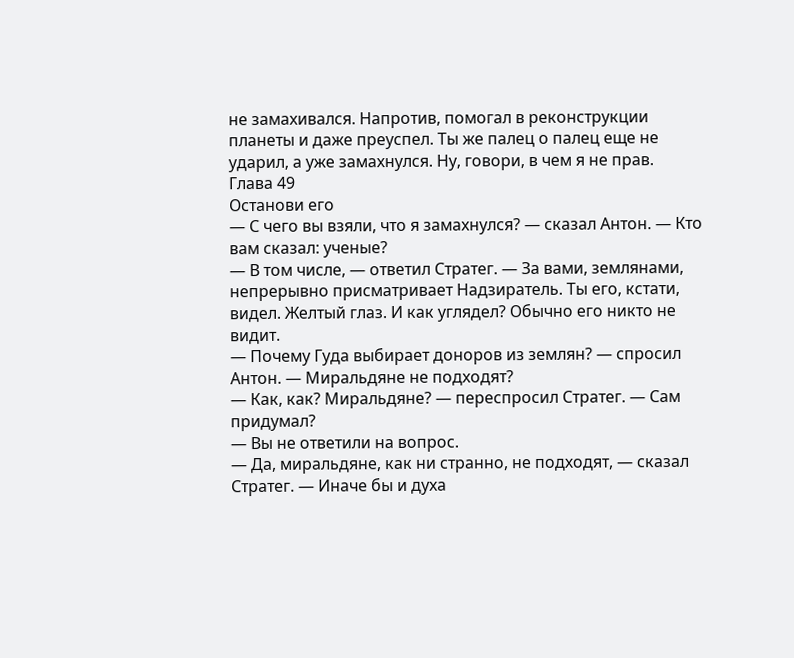не замахивался. Напротив, помогал в реконструкции планеты и даже преуспел. Ты же палец о палец еще не ударил, а уже замахнулся. Ну, говори, в чем я не прав.
Глава 49
Останови его
— С чего вы взяли, что я замахнулся? — сказал Антон. — Кто вам сказал: ученые?
— В том числе, — ответил Стратег. — За вами, землянами, непрерывно присматривает Надзиратель. Ты его, кстати, видел. Желтый глаз. И как углядел? Обычно его никто не видит.
— Почему Гуда выбирает доноров из землян? — спросил Антон. — Миральдяне не подходят?
— Как, как? Миральдяне? — переспросил Стратег. — Сам придумал?
— Вы не ответили на вопрос.
— Да, миральдяне, как ни странно, не подходят, — сказал Стратег. — Иначе бы и духа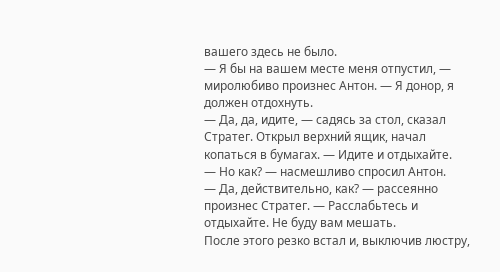вашего здесь не было.
— Я бы на вашем месте меня отпустил, — миролюбиво произнес Антон. — Я донор, я должен отдохнуть.
— Да, да, идите, — садясь за стол, сказал Стратег. Открыл верхний ящик, начал копаться в бумагах. — Идите и отдыхайте.
— Но как? — насмешливо спросил Антон.
— Да, действительно, как? — рассеянно произнес Стратег. — Расслабьтесь и отдыхайте. Не буду вам мешать.
После этого резко встал и, выключив люстру,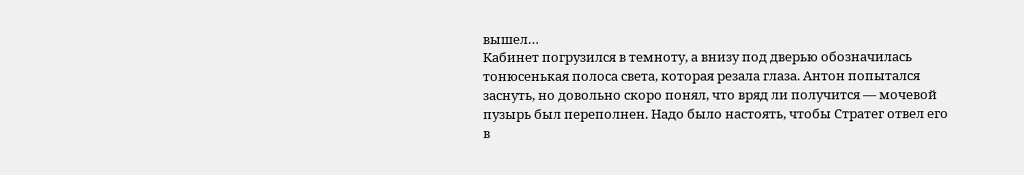вышел…
Кабинет погрузился в темноту, а внизу под дверью обозначилась тонюсенькая полоса света, которая резала глаза. Антон попытался заснуть, но довольно скоро понял, что вряд ли получится — мочевой пузырь был переполнен. Надо было настоять, чтобы Стратег отвел его в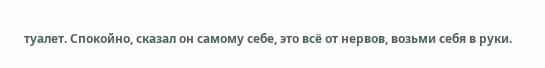туалет. Спокойно, сказал он самому себе, это всё от нервов, возьми себя в руки.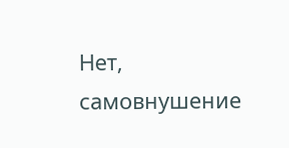Нет, самовнушение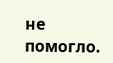не помогло.